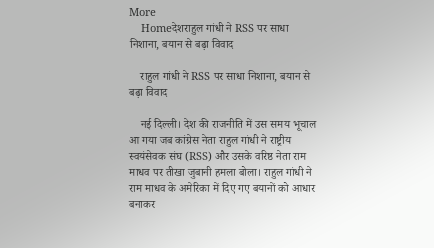More
    Homeदेशराहुल गांधी ने RSS पर साधा निशाना, बयान से बढ़ा विवाद

    राहुल गांधी ने RSS पर साधा निशाना, बयान से बढ़ा विवाद

    नई दिल्ली। देश की राजनीति में उस समय भूचाल आ गया जब कांग्रेस नेता राहुल गांधी ने राष्ट्रीय स्वयंसेवक संघ (RSS) और उसके वरिष्ठ नेता राम माधव पर तीखा जुबानी हमला बोला। राहुल गांधी ने राम माधव के अमेरिका में दिए गए बयानों को आधार बनाकर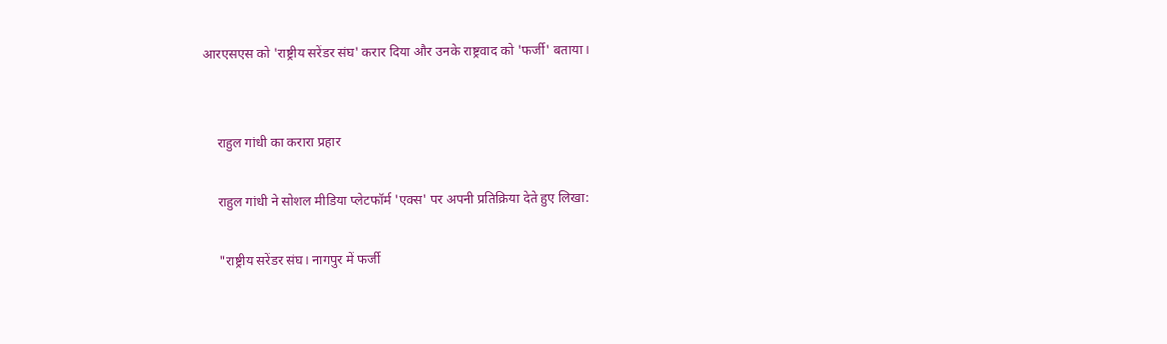आरएसएस को 'राष्ट्रीय सरेंडर संघ' करार दिया और उनके राष्ट्रवाद को 'फर्जी' बताया।


    राहुल गांधी का करारा प्रहार

    राहुल गांधी ने सोशल मीडिया प्लेटफॉर्म 'एक्स' पर अपनी प्रतिक्रिया देते हुए लिखा:

    "राष्ट्रीय सरेंडर संघ। नागपुर में फर्जी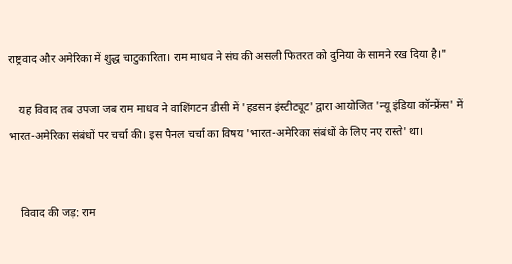राष्ट्रवाद और अमेरिका में शुद्ध चाटुकारिता। राम माधव ने संघ की असली फितरत को दुनिया के सामने रख दिया है।"

    यह विवाद तब उपजा जब राम माधव ने वाशिंगटन डीसी में 'हडसन इंस्टीट्यूट' द्वारा आयोजित 'न्यू इंडिया कॉन्फ्रेंस' में भारत-अमेरिका संबंधों पर चर्चा की। इस पैनल चर्चा का विषय 'भारत-अमेरिका संबंधों के लिए नए रास्ते' था।


    विवाद की जड़: राम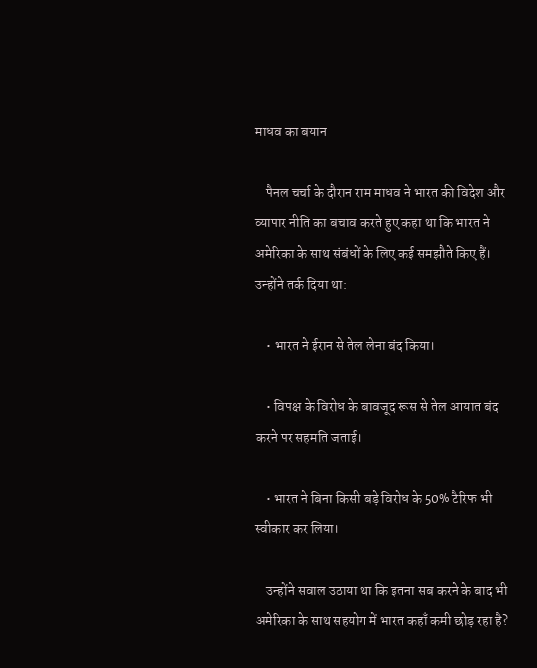माधव का बयान

    पैनल चर्चा के दौरान राम माधव ने भारत की विदेश और व्यापार नीति का बचाव करते हुए कहा था कि भारत ने अमेरिका के साथ संबंधों के लिए कई समझौते किए हैं। उन्होंने तर्क दिया था:

    • भारत ने ईरान से तेल लेना बंद किया।

    • विपक्ष के विरोध के बावजूद रूस से तेल आयात बंद करने पर सहमति जताई।

    • भारत ने बिना किसी बड़े विरोध के 50% टैरिफ भी स्वीकार कर लिया।

    उन्होंने सवाल उठाया था कि इतना सब करने के बाद भी अमेरिका के साथ सहयोग में भारत कहाँ कमी छोड़ रहा है?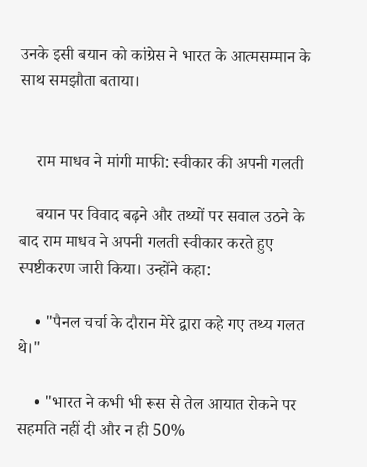उनके इसी बयान को कांग्रेस ने भारत के आत्मसम्मान के साथ समझौता बताया।


    राम माधव ने मांगी माफी: स्वीकार की अपनी गलती

    बयान पर विवाद बढ़ने और तथ्यों पर सवाल उठने के बाद राम माधव ने अपनी गलती स्वीकार करते हुए स्पष्टीकरण जारी किया। उन्होंने कहा:

    • "पैनल चर्चा के दौरान मेरे द्वारा कहे गए तथ्य गलत थे।"

    • "भारत ने कभी भी रूस से तेल आयात रोकने पर सहमति नहीं दी और न ही 50%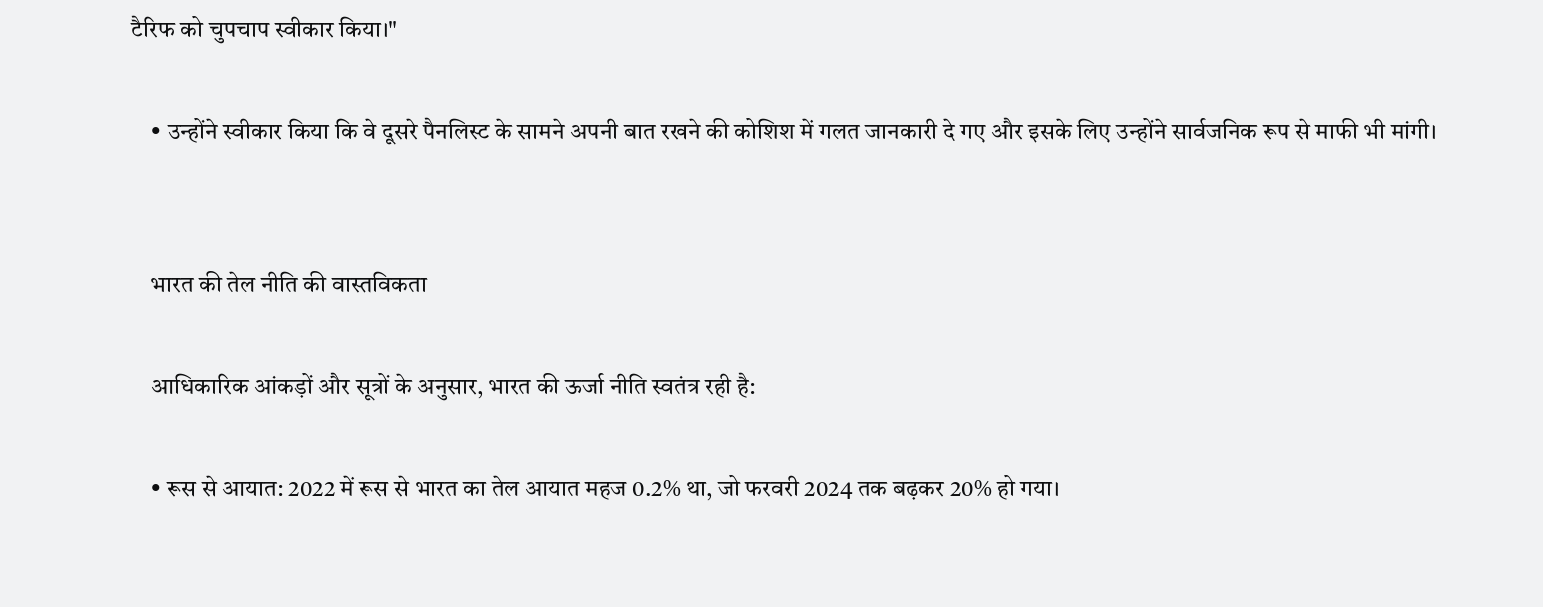टैरिफ को चुपचाप स्वीकार किया।"

    • उन्होंने स्वीकार किया कि वे दूसरे पैनलिस्ट के सामने अपनी बात रखने की कोशिश में गलत जानकारी दे गए और इसके लिए उन्होंने सार्वजनिक रूप से माफी भी मांगी।


    भारत की तेल नीति की वास्तविकता

    आधिकारिक आंकड़ों और सूत्रों के अनुसार, भारत की ऊर्जा नीति स्वतंत्र रही है:

    • रूस से आयात: 2022 में रूस से भारत का तेल आयात महज 0.2% था, जो फरवरी 2024 तक बढ़कर 20% हो गया।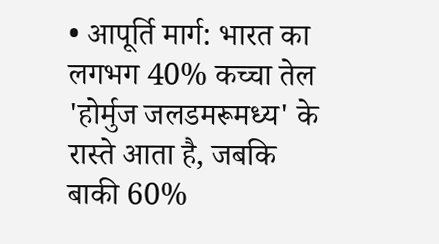• आपूर्ति मार्ग: भारत का लगभग 40% कच्चा तेल 'होर्मुज जलडमरूमध्य' के रास्ते आता है, जबकि बाकी 60%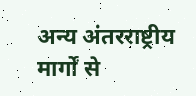अन्य अंतरराष्ट्रीय मार्गों से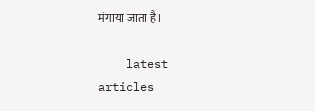मंगाया जाता है।

    latest articles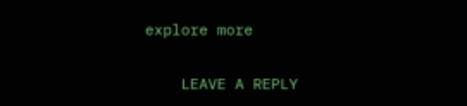explore more

    LEAVE A REPLY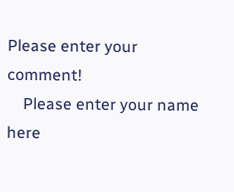Please enter your comment!
    Please enter your name here